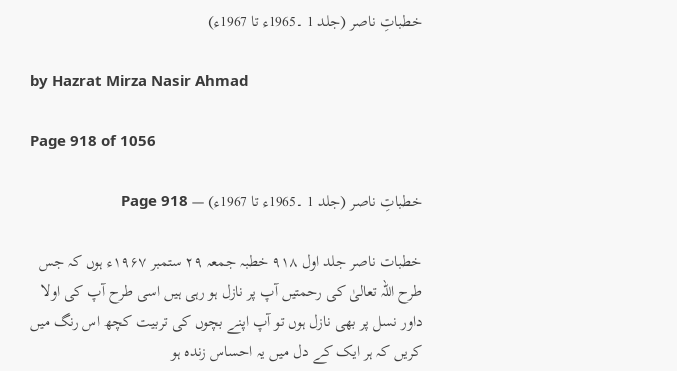خطباتِ ناصر (جلد 1 ۔1965ء تا 1967ء)

by Hazrat Mirza Nasir Ahmad

Page 918 of 1056

خطباتِ ناصر (جلد 1 ۔1965ء تا 1967ء) — Page 918

خطبات ناصر جلد اول ۹۱۸ خطبہ جمعہ ۲۹ ستمبر ۱۹۶۷ء ہوں کہ جس طرح اللہ تعالیٰ کی رحمتیں آپ پر نازل ہو رہی ہیں اسی طرح آپ کی اولا داور نسل پر بھی نازل ہوں تو آپ اپنے بچوں کی تربیت کچھ اس رنگ میں کریں کہ ہر ایک کے دل میں یہ احساس زندہ ہو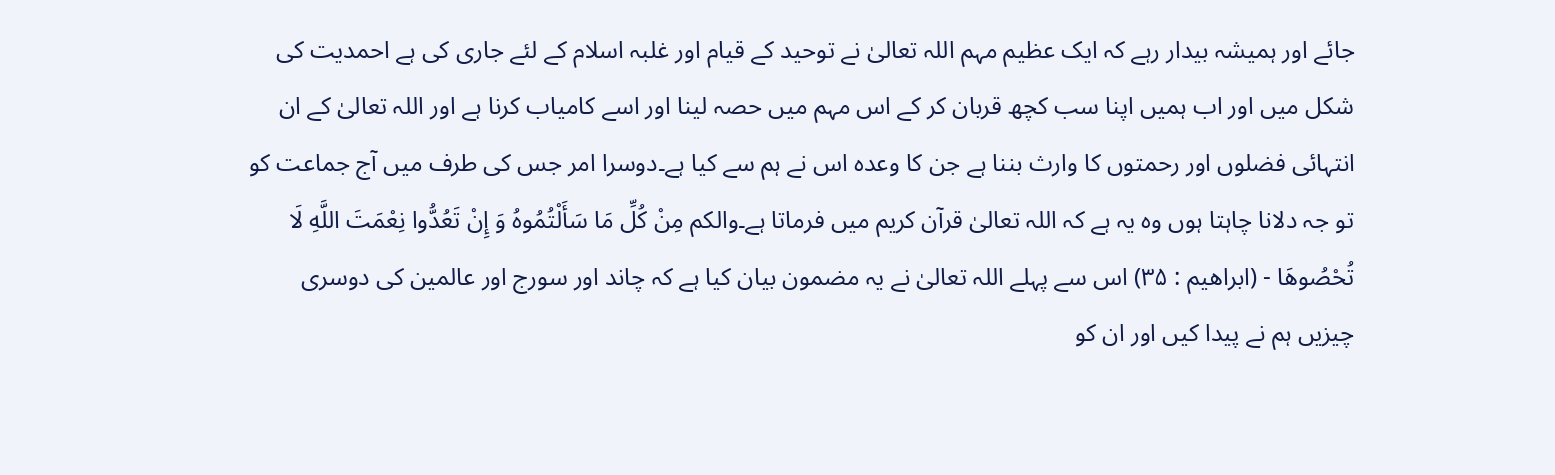جائے اور ہمیشہ بیدار رہے کہ ایک عظیم مہم اللہ تعالیٰ نے توحید کے قیام اور غلبہ اسلام کے لئے جاری کی ہے احمدیت کی شکل میں اور اب ہمیں اپنا سب کچھ قربان کر کے اس مہم میں حصہ لینا اور اسے کامیاب کرنا ہے اور اللہ تعالیٰ کے ان انتہائی فضلوں اور رحمتوں کا وارث بننا ہے جن کا وعدہ اس نے ہم سے کیا ہے۔دوسرا امر جس کی طرف میں آج جماعت کو تو جہ دلانا چاہتا ہوں وہ یہ ہے کہ اللہ تعالیٰ قرآن کریم میں فرماتا ہے۔والكم مِنْ كُلِّ مَا سَأَلْتُمُوهُ وَ إِنْ تَعُدُّوا نِعْمَتَ اللَّهِ لَا تُحْصُوهَا - (ابراهیم : ۳۵) اس سے پہلے اللہ تعالیٰ نے یہ مضمون بیان کیا ہے کہ چاند اور سورج اور عالمین کی دوسری چیزیں ہم نے پیدا کیں اور ان کو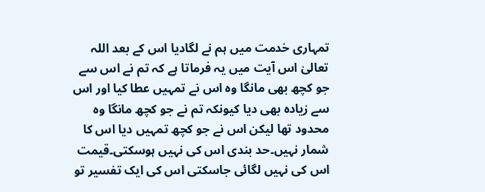تمہاری خدمت میں ہم نے لگادیا اس کے بعد اللہ تعالیٰ اس آیت میں یہ فرماتا ہے کہ تم نے اس سے جو کچھ بھی مانگا وہ اس نے تمہیں عطا کیا اور اس سے زیادہ بھی دیا کیونکہ تم نے جو کچھ مانگا وہ محدود تھا لیکن اس نے جو کچھ تمہیں دیا اس کا شمار نہیں۔حد بندی اس کی نہیں ہوسکتی۔قیمت اس کی نہیں لگائی جاسکتی اس کی ایک تفسیر تو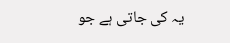یہ کی جاتی ہے جو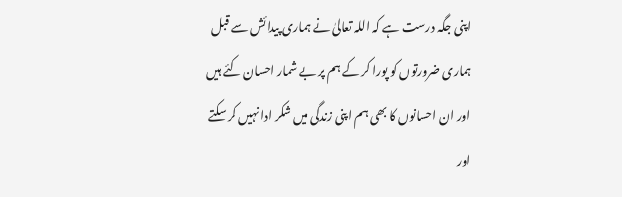اپنی جگہ درست ہے کہ اللہ تعالیٰ نے ہماری پیدائش سے قبل ہماری ضرورتوں کو پورا کر کے ہم پر بے شمار احسان کئے ہیں اور ان احسانوں کا بھی ہم اپنی زندگی میں شکر ادا نہیں کر سکتے اور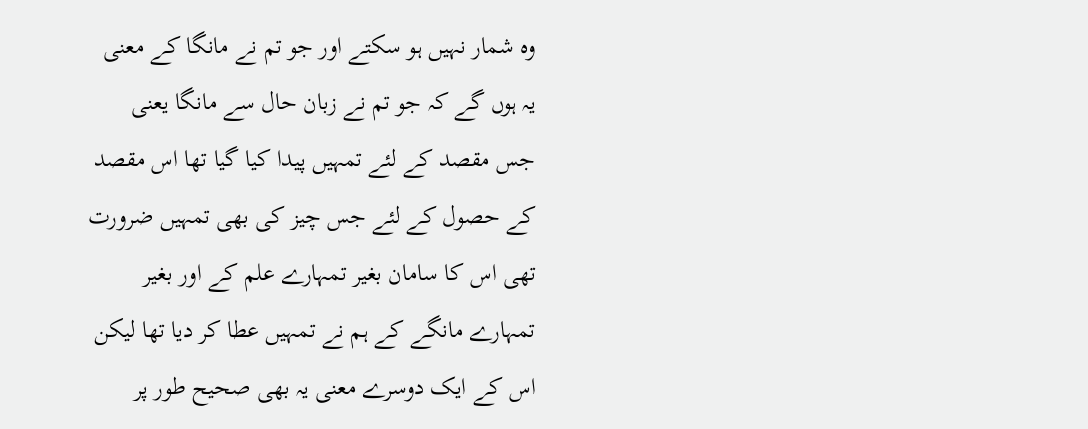وہ شمار نہیں ہو سکتے اور جو تم نے مانگا کے معنی یہ ہوں گے کہ جو تم نے زبان حال سے مانگا یعنی جس مقصد کے لئے تمہیں پیدا کیا گیا تھا اس مقصد کے حصول کے لئے جس چیز کی بھی تمہیں ضرورت تھی اس کا سامان بغیر تمہارے علم کے اور بغیر تمہارے مانگے کے ہم نے تمہیں عطا کر دیا تھا لیکن اس کے ایک دوسرے معنی یہ بھی صحیح طور پر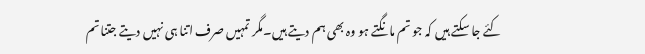کئے جا سکتے ہیں کہ جو تم مانگتے ہو وہ بھی ہم دیتے ہیں۔مگر تمہیں صرف اتنا ہی نہیں دیتے جتنا تم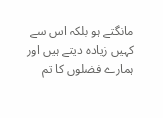مانگتے ہو بلکہ اس سے کہیں زیادہ دیتے ہیں اور ہمارے فضلوں کا تم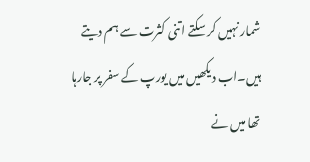شمار نہیں کر سکتے اتنی کثرت سے ہم دیتے ہیں۔اب دیکھیں میں یورپ کے سفر پر جارہا تھا میں نے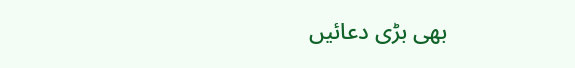بھی بڑی دعائیں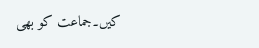کیں۔جماعت کو بھی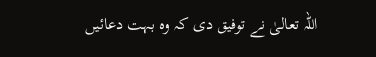اللہ تعالیٰ نے توفیق دی کہ وہ بہت دعائیں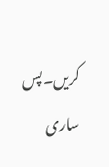کریں۔پس ساری